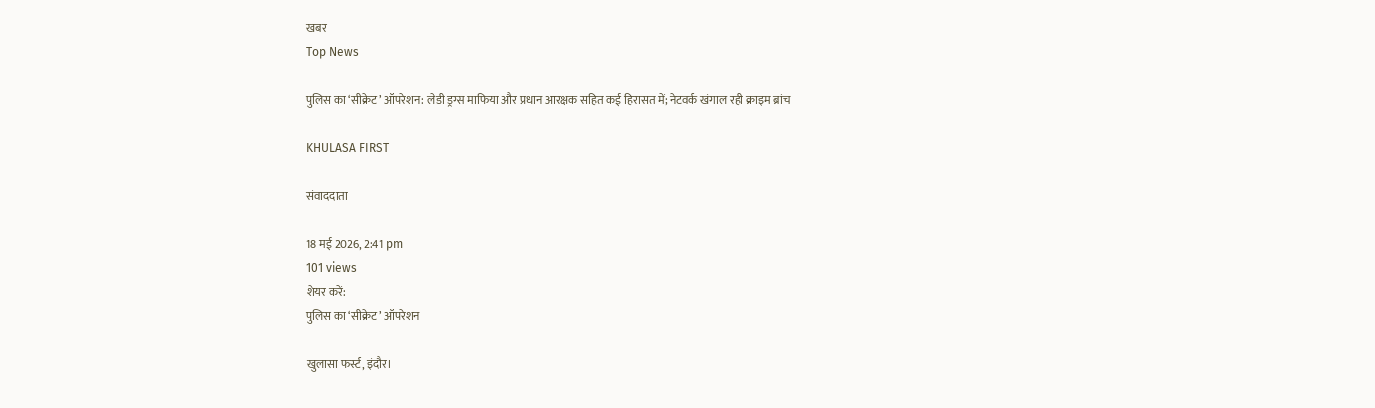खबर
Top News

पुलिस का ‘सीक्रेट’ ऑपरेशन: लेडी ड्रग्स माफिया और प्रधान आरक्षक सहित कई हिरासत में; नेटवर्क खंगाल रही क्राइम ब्रांच

KHULASA FIRST

संवाददाता

18 मई 2026, 2:41 pm
101 views
शेयर करें:
पुलिस का ‘सीक्रेट’ ऑपरेशन

खुलासा फर्स्ट, इंदौर।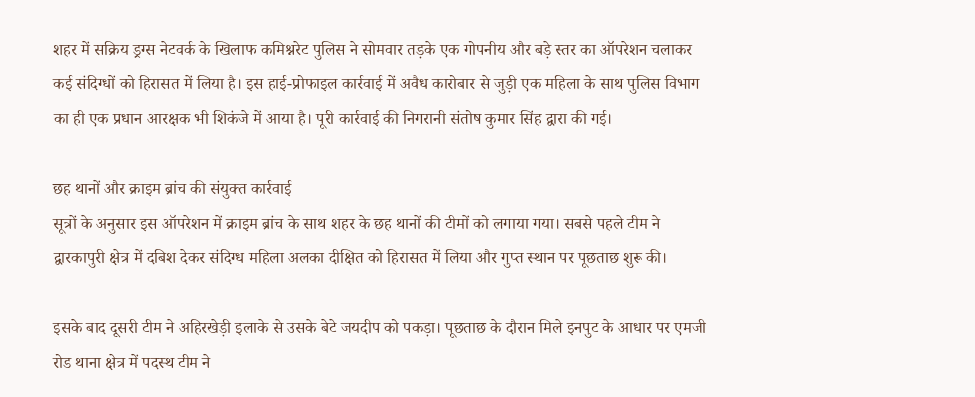शहर में सक्रिय ड्रग्स नेटवर्क के खिलाफ कमिश्नरेट पुलिस ने सोमवार तड़के एक गोपनीय और बड़े स्तर का ऑपरेशन चलाकर कई संदिग्धों को हिरासत में लिया है। इस हाई-प्रोफाइल कार्रवाई में अवैध कारोबार से जुड़ी एक महिला के साथ पुलिस विभाग का ही एक प्रधान आरक्षक भी शिकंजे में आया है। पूरी कार्रवाई की निगरानी संतोष कुमार सिंह द्वारा की गई।

छह थानों और क्राइम ब्रांच की संयुक्त कार्रवाई
सूत्रों के अनुसार इस ऑपरेशन में क्राइम ब्रांच के साथ शहर के छह थानों की टीमों को लगाया गया। सबसे पहले टीम ने द्वारकापुरी क्षेत्र में दबिश देकर संदिग्ध महिला अलका दीक्षित को हिरासत में लिया और गुप्त स्थान पर पूछताछ शुरू की।

इसके बाद दूसरी टीम ने अहिरखेड़ी इलाके से उसके बेटे जयदीप को पकड़ा। पूछताछ के दौरान मिले इनपुट के आधार पर एमजी रोड थाना क्षेत्र में पदस्थ टीम ने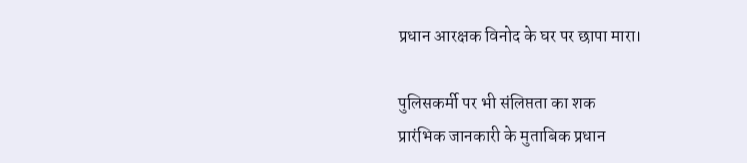प्रधान आरक्षक विनोद के घर पर छापा मारा।

पुलिसकर्मी पर भी संलिप्तता का शक
प्रारंभिक जानकारी के मुताबिक प्रधान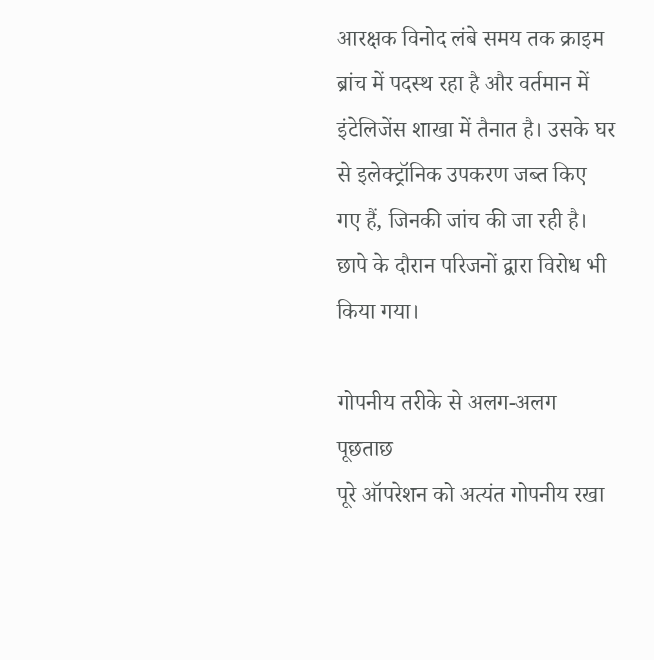आरक्षक विनोद लंबे समय तक क्राइम ब्रांच में पदस्थ रहा है और वर्तमान में इंटेलिजेंस शाखा में तैनात है। उसके घर से इलेक्ट्रॉनिक उपकरण जब्त किए गए हैं, जिनकी जांच की जा रही है। छापे के दौरान परिजनों द्वारा विरोध भी किया गया।

गोपनीय तरीके से अलग-अलग पूछताछ
पूरे ऑपरेशन को अत्यंत गोपनीय रखा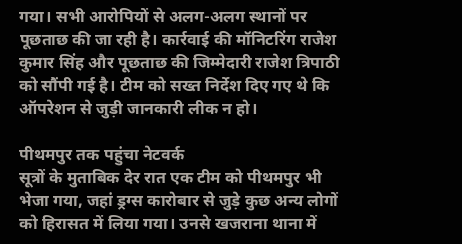गया। सभी आरोपियों से अलग-अलग स्थानों पर पूछताछ की जा रही है। कार्रवाई की मॉनिटरिंग राजेश कुमार सिंह और पूछताछ की जिम्मेदारी राजेश त्रिपाठी को सौंपी गई है। टीम को सख्त निर्देश दिए गए थे कि ऑपरेशन से जुड़ी जानकारी लीक न हो।

पीथमपुर तक पहुंचा नेटवर्क
सूत्रों के मुताबिक देर रात एक टीम को पीथमपुर भी भेजा गया, जहां ड्रग्स कारोबार से जुड़े कुछ अन्य लोगों को हिरासत में लिया गया। उनसे खजराना थाना में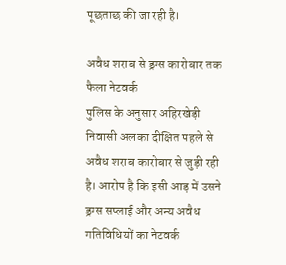पूछताछ की जा रही है।

अवैध शराब से ड्रग्स कारोबार तक फैला नेटवर्क
पुलिस के अनुसार अहिरखेड़ी निवासी अलका दीक्षित पहले से अवैध शराब कारोबार से जुड़ी रही है। आरोप है कि इसी आड़ में उसने ड्रग्स सप्लाई और अन्य अवैध गतिविधियों का नेटवर्क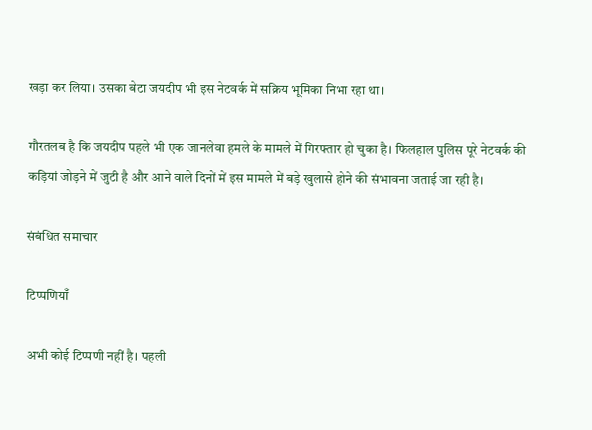खड़ा कर लिया। उसका बेटा जयदीप भी इस नेटवर्क में सक्रिय भूमिका निभा रहा था।

गौरतलब है कि जयदीप पहले भी एक जानलेवा हमले के मामले में गिरफ्तार हो चुका है। फिलहाल पुलिस पूरे नेटवर्क की कड़ियां जोड़ने में जुटी है और आने वाले दिनों में इस मामले में बड़े खुलासे होने की संभावना जताई जा रही है।

संबंधित समाचार

टिप्पणियाँ

अभी कोई टिप्पणी नहीं है। पहली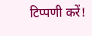टिप्पणी करें!